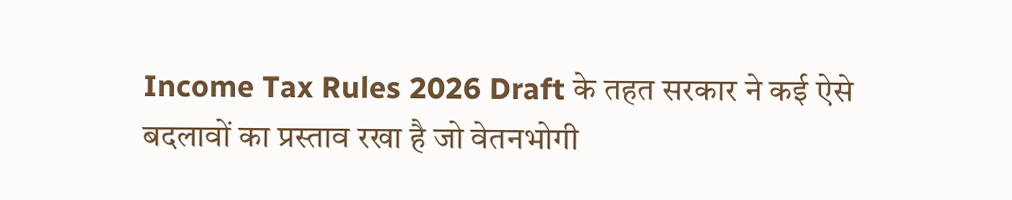Income Tax Rules 2026 Draft के तहत सरकार ने कई ऐसे बदलावों का प्रस्ताव रखा है जो वेतनभोगी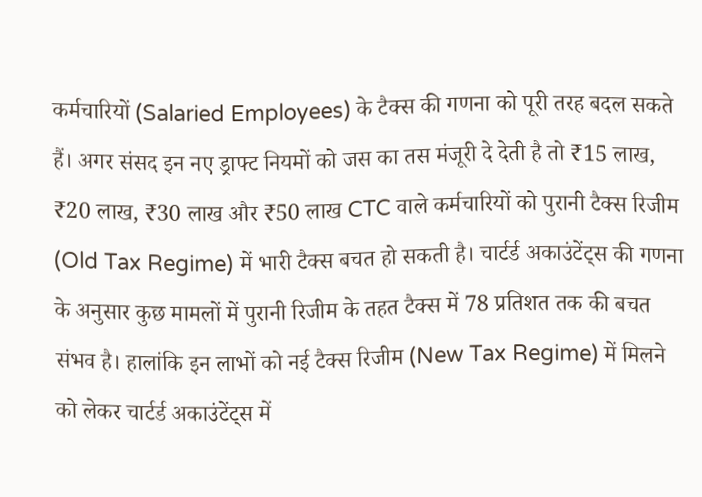कर्मचारियों (Salaried Employees) के टैक्स की गणना को पूरी तरह बदल सकते हैं। अगर संसद इन नए ड्राफ्ट नियमों को जस का तस मंजूरी दे देती है तो ₹15 लाख, ₹20 लाख, ₹30 लाख और ₹50 लाख CTC वाले कर्मचारियों को पुरानी टैक्स रिजीम (Old Tax Regime) में भारी टैक्स बचत हो सकती है। चार्टर्ड अकाउंटेंट्स की गणना के अनुसार कुछ मामलों में पुरानी रिजीम के तहत टैक्स में 78 प्रतिशत तक की बचत संभव है। हालांकि इन लाभों को नई टैक्स रिजीम (New Tax Regime) में मिलने को लेकर चार्टर्ड अकाउंटेंट्स में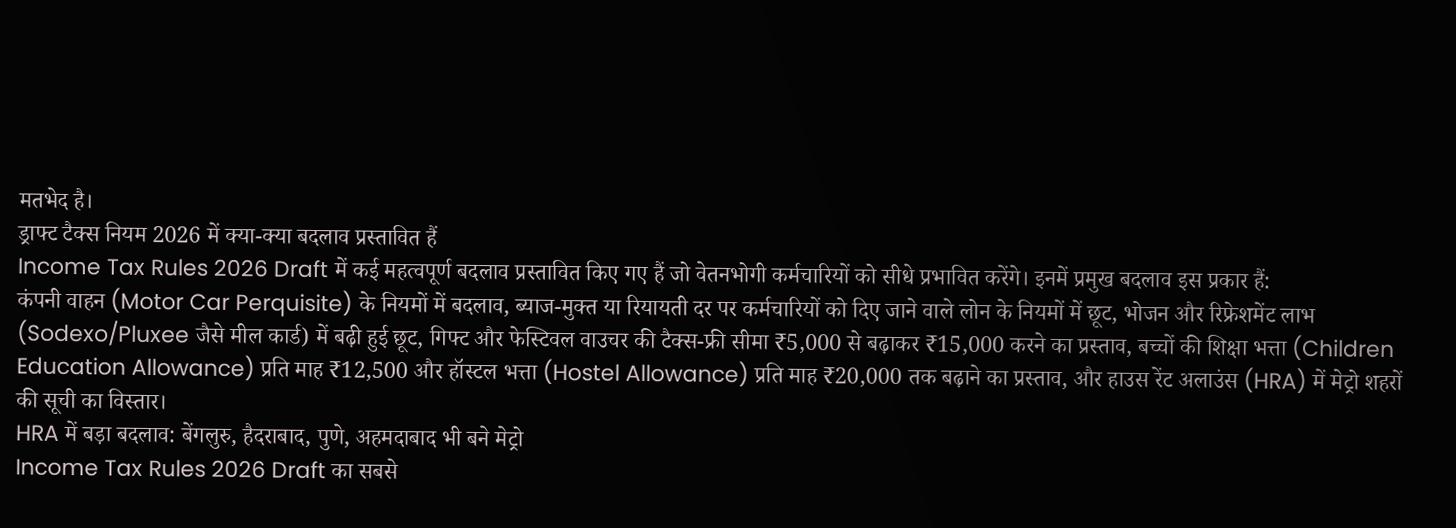मतभेद है।
ड्राफ्ट टैक्स नियम 2026 में क्या-क्या बदलाव प्रस्तावित हैं
Income Tax Rules 2026 Draft में कई महत्वपूर्ण बदलाव प्रस्तावित किए गए हैं जो वेतनभोगी कर्मचारियों को सीधे प्रभावित करेंगे। इनमें प्रमुख बदलाव इस प्रकार हैं:
कंपनी वाहन (Motor Car Perquisite) के नियमों में बदलाव, ब्याज-मुक्त या रियायती दर पर कर्मचारियों को दिए जाने वाले लोन के नियमों में छूट, भोजन और रिफ्रेशमेंट लाभ (Sodexo/Pluxee जैसे मील कार्ड) में बढ़ी हुई छूट, गिफ्ट और फेस्टिवल वाउचर की टैक्स-फ्री सीमा ₹5,000 से बढ़ाकर ₹15,000 करने का प्रस्ताव, बच्चों की शिक्षा भत्ता (Children Education Allowance) प्रति माह ₹12,500 और हॉस्टल भत्ता (Hostel Allowance) प्रति माह ₹20,000 तक बढ़ाने का प्रस्ताव, और हाउस रेंट अलाउंस (HRA) में मेट्रो शहरों की सूची का विस्तार।
HRA में बड़ा बदलाव: बेंगलुरु, हैदराबाद, पुणे, अहमदाबाद भी बने मेट्रो
Income Tax Rules 2026 Draft का सबसे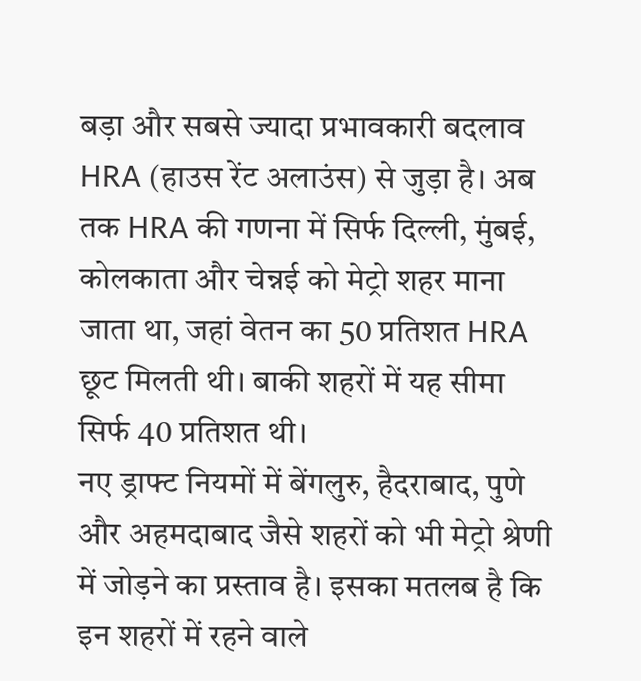बड़ा और सबसे ज्यादा प्रभावकारी बदलाव HRA (हाउस रेंट अलाउंस) से जुड़ा है। अब तक HRA की गणना में सिर्फ दिल्ली, मुंबई, कोलकाता और चेन्नई को मेट्रो शहर माना जाता था, जहां वेतन का 50 प्रतिशत HRA छूट मिलती थी। बाकी शहरों में यह सीमा सिर्फ 40 प्रतिशत थी।
नए ड्राफ्ट नियमों में बेंगलुरु, हैदराबाद, पुणे और अहमदाबाद जैसे शहरों को भी मेट्रो श्रेणी में जोड़ने का प्रस्ताव है। इसका मतलब है कि इन शहरों में रहने वाले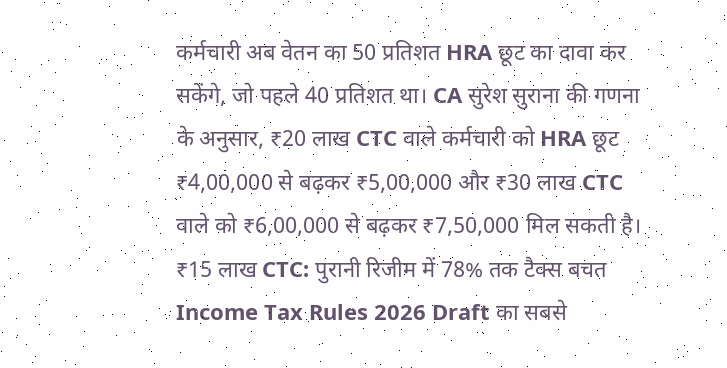कर्मचारी अब वेतन का 50 प्रतिशत HRA छूट का दावा कर सकेंगे, जो पहले 40 प्रतिशत था। CA सुरेश सुराना की गणना के अनुसार, ₹20 लाख CTC वाले कर्मचारी को HRA छूट ₹4,00,000 से बढ़कर ₹5,00,000 और ₹30 लाख CTC वाले को ₹6,00,000 से बढ़कर ₹7,50,000 मिल सकती है।
₹15 लाख CTC: पुरानी रिजीम में 78% तक टैक्स बचत
Income Tax Rules 2026 Draft का सबसे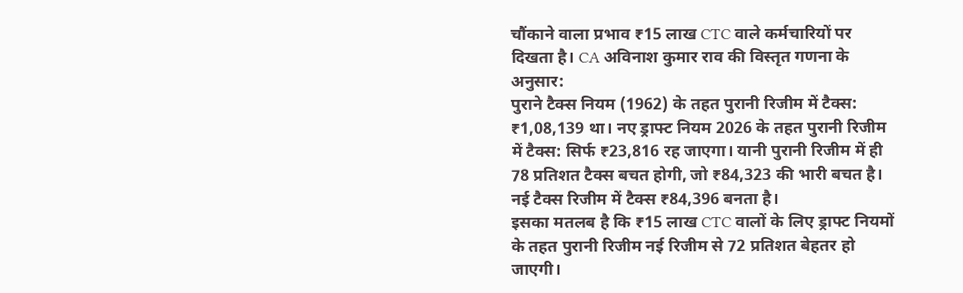चौंकाने वाला प्रभाव ₹15 लाख CTC वाले कर्मचारियों पर दिखता है। CA अविनाश कुमार राव की विस्तृत गणना के अनुसार:
पुराने टैक्स नियम (1962) के तहत पुरानी रिजीम में टैक्स: ₹1,08,139 था। नए ड्राफ्ट नियम 2026 के तहत पुरानी रिजीम में टैक्स: सिर्फ ₹23,816 रह जाएगा। यानी पुरानी रिजीम में ही 78 प्रतिशत टैक्स बचत होगी, जो ₹84,323 की भारी बचत है। नई टैक्स रिजीम में टैक्स ₹84,396 बनता है।
इसका मतलब है कि ₹15 लाख CTC वालों के लिए ड्राफ्ट नियमों के तहत पुरानी रिजीम नई रिजीम से 72 प्रतिशत बेहतर हो जाएगी।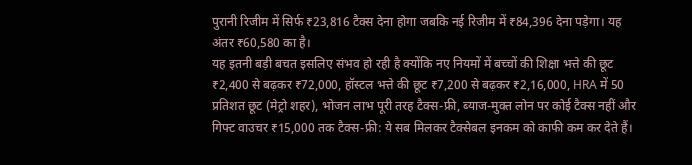पुरानी रिजीम में सिर्फ ₹23,816 टैक्स देना होगा जबकि नई रिजीम में ₹84,396 देना पड़ेगा। यह अंतर ₹60,580 का है।
यह इतनी बड़ी बचत इसलिए संभव हो रही है क्योंकि नए नियमों में बच्चों की शिक्षा भत्ते की छूट ₹2,400 से बढ़कर ₹72,000, हॉस्टल भत्ते की छूट ₹7,200 से बढ़कर ₹2,16,000, HRA में 50 प्रतिशत छूट (मेट्रो शहर), भोजन लाभ पूरी तरह टैक्स-फ्री, ब्याज-मुक्त लोन पर कोई टैक्स नहीं और गिफ्ट वाउचर ₹15,000 तक टैक्स-फ्री: ये सब मिलकर टैक्सेबल इनकम को काफी कम कर देते हैं।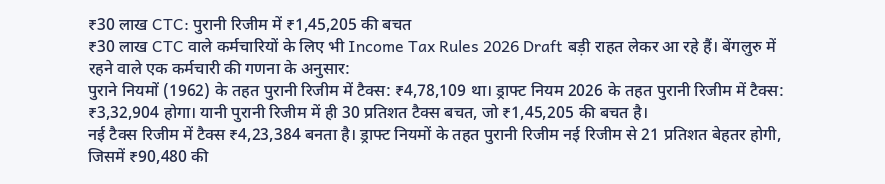₹30 लाख CTC: पुरानी रिजीम में ₹1,45,205 की बचत
₹30 लाख CTC वाले कर्मचारियों के लिए भी Income Tax Rules 2026 Draft बड़ी राहत लेकर आ रहे हैं। बेंगलुरु में रहने वाले एक कर्मचारी की गणना के अनुसार:
पुराने नियमों (1962) के तहत पुरानी रिजीम में टैक्स: ₹4,78,109 था। ड्राफ्ट नियम 2026 के तहत पुरानी रिजीम में टैक्स: ₹3,32,904 होगा। यानी पुरानी रिजीम में ही 30 प्रतिशत टैक्स बचत, जो ₹1,45,205 की बचत है।
नई टैक्स रिजीम में टैक्स ₹4,23,384 बनता है। ड्राफ्ट नियमों के तहत पुरानी रिजीम नई रिजीम से 21 प्रतिशत बेहतर होगी, जिसमें ₹90,480 की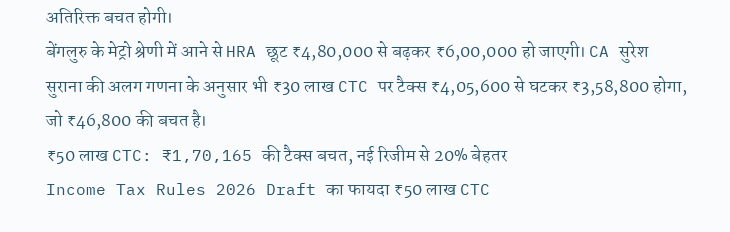अतिरिक्त बचत होगी।
बेंगलुरु के मेट्रो श्रेणी में आने से HRA छूट ₹4,80,000 से बढ़कर ₹6,00,000 हो जाएगी। CA सुरेश सुराना की अलग गणना के अनुसार भी ₹30 लाख CTC पर टैक्स ₹4,05,600 से घटकर ₹3,58,800 होगा, जो ₹46,800 की बचत है।
₹50 लाख CTC: ₹1,70,165 की टैक्स बचत, नई रिजीम से 20% बेहतर
Income Tax Rules 2026 Draft का फायदा ₹50 लाख CTC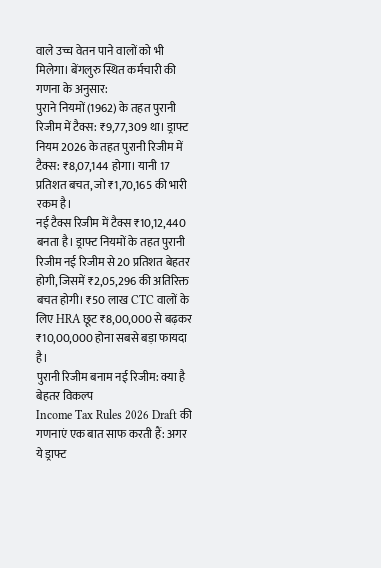वाले उच्च वेतन पाने वालों को भी मिलेगा। बेंगलुरु स्थित कर्मचारी की गणना के अनुसार:
पुराने नियमों (1962) के तहत पुरानी रिजीम में टैक्स: ₹9,77,309 था। ड्राफ्ट नियम 2026 के तहत पुरानी रिजीम में टैक्स: ₹8,07,144 होगा। यानी 17 प्रतिशत बचत, जो ₹1,70,165 की भारी रकम है।
नई टैक्स रिजीम में टैक्स ₹10,12,440 बनता है। ड्राफ्ट नियमों के तहत पुरानी रिजीम नई रिजीम से 20 प्रतिशत बेहतर होगी, जिसमें ₹2,05,296 की अतिरिक्त बचत होगी। ₹50 लाख CTC वालों के लिए HRA छूट ₹8,00,000 से बढ़कर ₹10,00,000 होना सबसे बड़ा फायदा है।
पुरानी रिजीम बनाम नई रिजीम: क्या है बेहतर विकल्प
Income Tax Rules 2026 Draft की गणनाएं एक बात साफ करती हैं: अगर ये ड्राफ्ट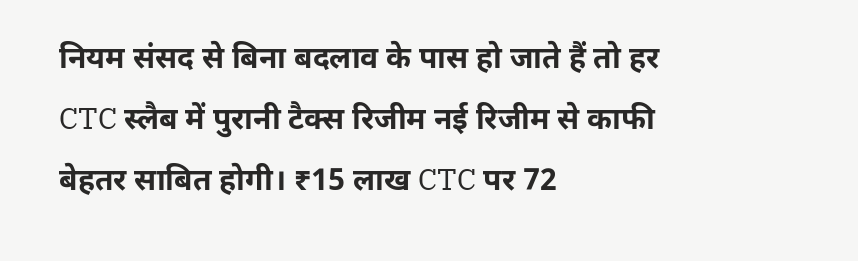नियम संसद से बिना बदलाव के पास हो जाते हैं तो हर CTC स्लैब में पुरानी टैक्स रिजीम नई रिजीम से काफी बेहतर साबित होगी। ₹15 लाख CTC पर 72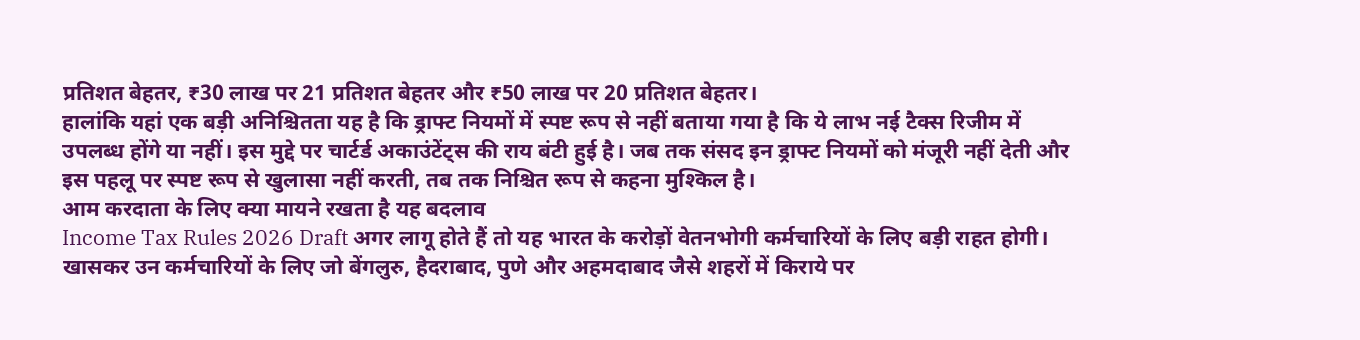प्रतिशत बेहतर, ₹30 लाख पर 21 प्रतिशत बेहतर और ₹50 लाख पर 20 प्रतिशत बेहतर।
हालांकि यहां एक बड़ी अनिश्चितता यह है कि ड्राफ्ट नियमों में स्पष्ट रूप से नहीं बताया गया है कि ये लाभ नई टैक्स रिजीम में उपलब्ध होंगे या नहीं। इस मुद्दे पर चार्टर्ड अकाउंटेंट्स की राय बंटी हुई है। जब तक संसद इन ड्राफ्ट नियमों को मंजूरी नहीं देती और इस पहलू पर स्पष्ट रूप से खुलासा नहीं करती, तब तक निश्चित रूप से कहना मुश्किल है।
आम करदाता के लिए क्या मायने रखता है यह बदलाव
Income Tax Rules 2026 Draft अगर लागू होते हैं तो यह भारत के करोड़ों वेतनभोगी कर्मचारियों के लिए बड़ी राहत होगी। खासकर उन कर्मचारियों के लिए जो बेंगलुरु, हैदराबाद, पुणे और अहमदाबाद जैसे शहरों में किराये पर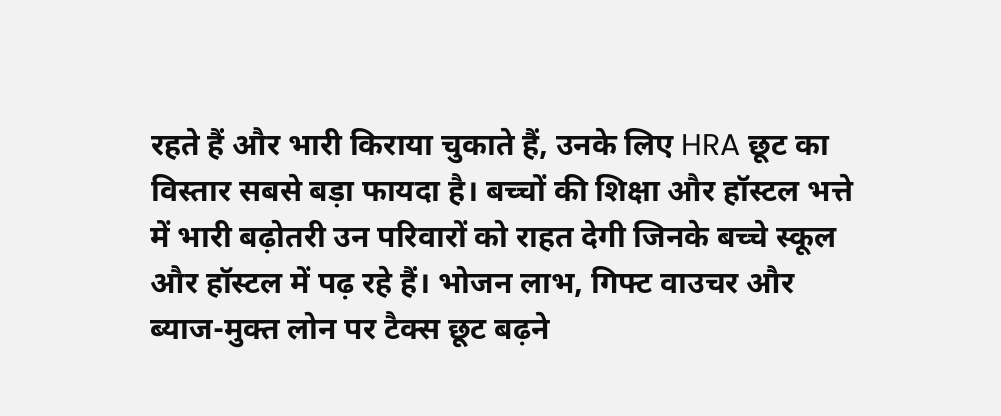रहते हैं और भारी किराया चुकाते हैं, उनके लिए HRA छूट का विस्तार सबसे बड़ा फायदा है। बच्चों की शिक्षा और हॉस्टल भत्ते में भारी बढ़ोतरी उन परिवारों को राहत देगी जिनके बच्चे स्कूल और हॉस्टल में पढ़ रहे हैं। भोजन लाभ, गिफ्ट वाउचर और ब्याज-मुक्त लोन पर टैक्स छूट बढ़ने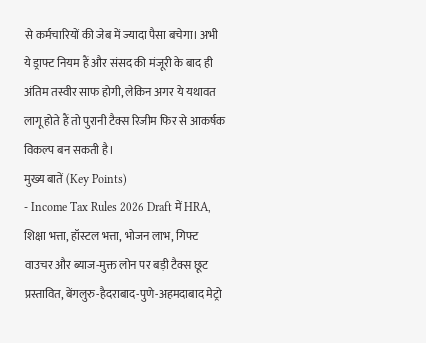से कर्मचारियों की जेब में ज्यादा पैसा बचेगा। अभी ये ड्राफ्ट नियम हैं और संसद की मंजूरी के बाद ही अंतिम तस्वीर साफ होगी, लेकिन अगर ये यथावत लागू होते हैं तो पुरानी टैक्स रिजीम फिर से आकर्षक विकल्प बन सकती है।
मुख्य बातें (Key Points)
- Income Tax Rules 2026 Draft में HRA, शिक्षा भत्ता, हॉस्टल भत्ता, भोजन लाभ, गिफ्ट वाउचर और ब्याज-मुक्त लोन पर बड़ी टैक्स छूट प्रस्तावित, बेंगलुरु-हैदराबाद-पुणे-अहमदाबाद मेट्रो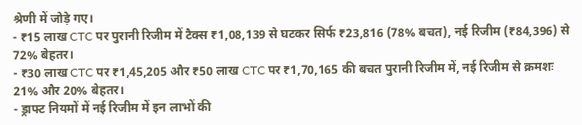श्रेणी में जोड़े गए।
- ₹15 लाख CTC पर पुरानी रिजीम में टैक्स ₹1,08,139 से घटकर सिर्फ ₹23,816 (78% बचत), नई रिजीम (₹84,396) से 72% बेहतर।
- ₹30 लाख CTC पर ₹1,45,205 और ₹50 लाख CTC पर ₹1,70,165 की बचत पुरानी रिजीम में, नई रिजीम से क्रमशः 21% और 20% बेहतर।
- ड्राफ्ट नियमों में नई रिजीम में इन लाभों की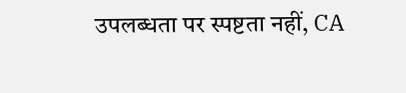उपलब्धता पर स्पष्टता नहीं, CA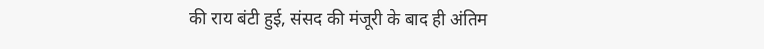की राय बंटी हुई, संसद की मंजूरी के बाद ही अंतिम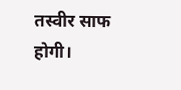तस्वीर साफ होगी।